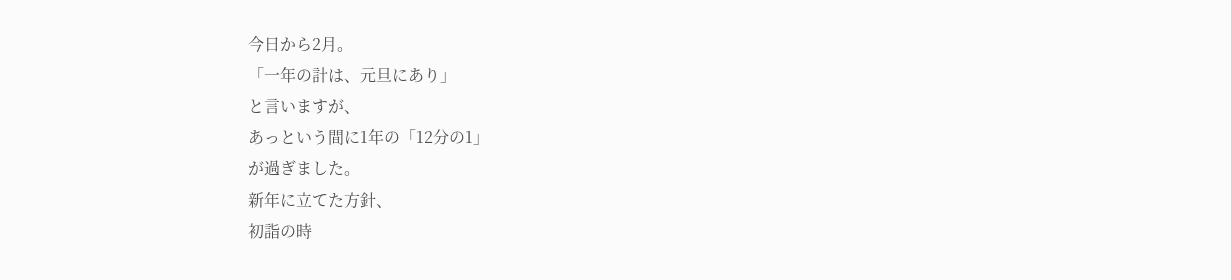今日から2月。
「一年の計は、元旦にあり」
と言いますが、
あっという間に1年の「12分の1」
が過ぎました。
新年に立てた方針、
初詣の時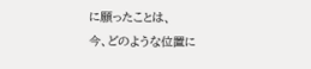に願ったことは、
今、どのような位置に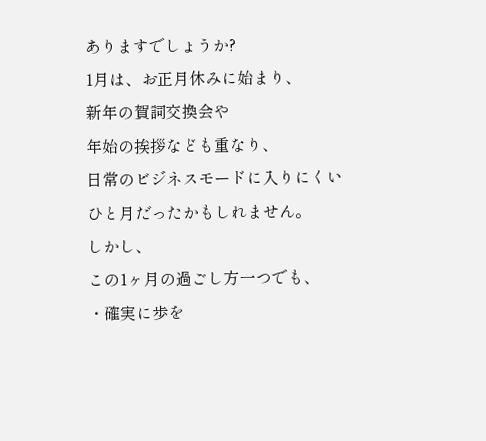ありますでしょうか?
1月は、お正月休みに始まり、
新年の賀詞交換会や
年始の挨拶なども重なり、
日常のビジネスモードに入りにくい
ひと月だったかもしれません。
しかし、
この1ヶ月の過ごし方一つでも、
・確実に歩を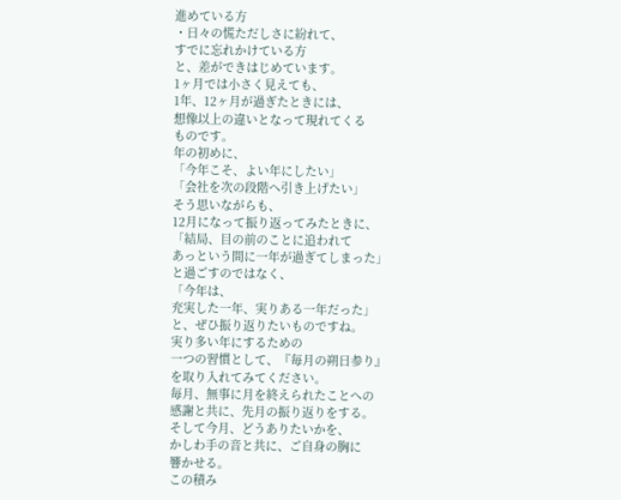進めている方
・日々の慌ただしさに紛れて、
すでに忘れかけている方
と、差ができはじめています。
1ヶ月では小さく見えても、
1年、12ヶ月が過ぎたときには、
想像以上の違いとなって現れてくる
ものです。
年の初めに、
「今年こそ、よい年にしたい」
「会社を次の段階へ引き上げたい」
そう思いながらも、
12月になって振り返ってみたときに、
「結局、目の前のことに追われて
あっという間に一年が過ぎてしまった」
と過ごすのではなく、
「今年は、
充実した一年、実りある一年だった」
と、ぜひ振り返りたいものですね。
実り多い年にするための
一つの習慣として、『毎月の朔日参り』
を取り入れてみてください。
毎月、無事に月を終えられたことへの
感謝と共に、先月の振り返りをする。
そして今月、どうありたいかを、
かしわ手の音と共に、ご自身の胸に
響かせる。
この積み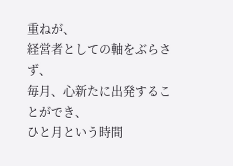重ねが、
経営者としての軸をぶらさず、
毎月、心新たに出発することができ、
ひと月という時間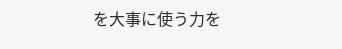を大事に使う力を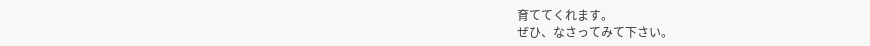育ててくれます。
ぜひ、なさってみて下さい。